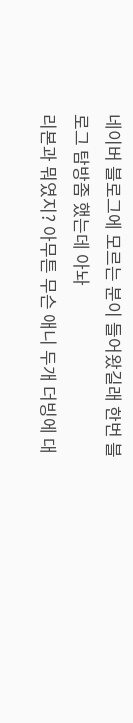네이버 블로그에 모르는 분이 들어왔길래 한번 블로그 탐방좀 했는데 아놔
리본과 뭐였지? 아무튼 무슨 애니 두개 더빙에 대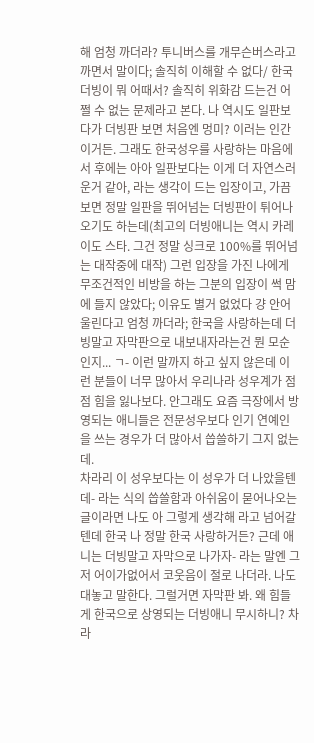해 엄청 까더라? 투니버스를 개무슨버스라고 까면서 말이다; 솔직히 이해할 수 없다/ 한국더빙이 뭐 어때서? 솔직히 위화감 드는건 어쩔 수 없는 문제라고 본다. 나 역시도 일판보다가 더빙판 보면 처음엔 멍미? 이러는 인간이거든. 그래도 한국성우를 사랑하는 마음에서 후에는 아아 일판보다는 이게 더 자연스러운거 같아, 라는 생각이 드는 입장이고, 가끔 보면 정말 일판을 뛰어넘는 더빙판이 튀어나오기도 하는데(최고의 더빙애니는 역시 카레이도 스타. 그건 정말 싱크로 100%를 뛰어넘는 대작중에 대작) 그런 입장을 가진 나에게 무조건적인 비방을 하는 그분의 입장이 썩 맘에 들지 않았다; 이유도 별거 없었다 걍 안어울린다고 엄청 까더라; 한국을 사랑하는데 더빙말고 자막판으로 내보내자라는건 뭔 모순인지... ㄱ- 이런 말까지 하고 싶지 않은데 이런 분들이 너무 많아서 우리나라 성우계가 점점 힘을 잃나보다. 안그래도 요즘 극장에서 방영되는 애니들은 전문성우보다 인기 연예인을 쓰는 경우가 더 많아서 씁쓸하기 그지 없는데.
차라리 이 성우보다는 이 성우가 더 나았을텐데- 라는 식의 씁쓸함과 아쉬움이 묻어나오는 글이라면 나도 아 그렇게 생각해 라고 넘어갈텐데 한국 나 정말 한국 사랑하거든? 근데 애니는 더빙말고 자막으로 나가자- 라는 말엔 그저 어이가없어서 코웃음이 절로 나더라. 나도 대놓고 말한다. 그럴거면 자막판 봐. 왜 힘들게 한국으로 상영되는 더빙애니 무시하니? 차라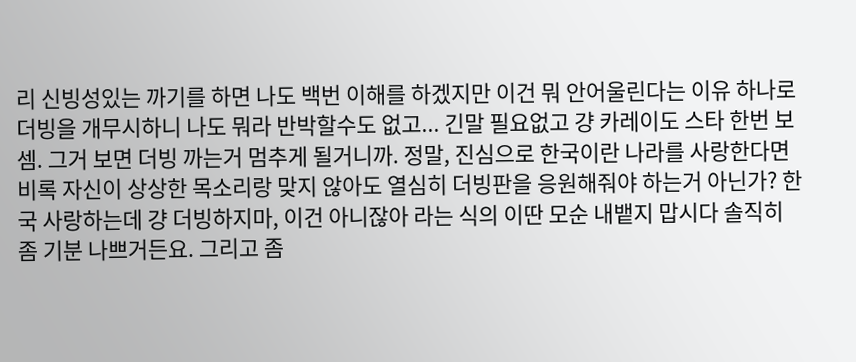리 신빙성있는 까기를 하면 나도 백번 이해를 하겠지만 이건 뭐 안어울린다는 이유 하나로 더빙을 개무시하니 나도 뭐라 반박할수도 없고... 긴말 필요없고 걍 카레이도 스타 한번 보셈. 그거 보면 더빙 까는거 멈추게 될거니까. 정말, 진심으로 한국이란 나라를 사랑한다면 비록 자신이 상상한 목소리랑 맞지 않아도 열심히 더빙판을 응원해줘야 하는거 아닌가? 한국 사랑하는데 걍 더빙하지마, 이건 아니잖아 라는 식의 이딴 모순 내뱉지 맙시다 솔직히 좀 기분 나쁘거든요. 그리고 좀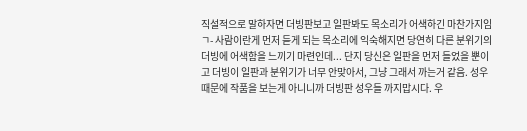직설적으로 말하자면 더빙판보고 일판봐도 목소리가 어색하긴 마찬가지임 ㄱ- 사람이란게 먼저 듣게 되는 목소리에 익숙해지면 당연히 다른 분위기의 더빙에 어색함을 느끼기 마련인데... 단지 당신은 일판을 먼저 들었을 뿐이고 더빙이 일판과 분위기가 너무 안맞아서, 그냥 그래서 까는거 같음. 성우때문에 작품을 보는게 아니니까 더빙판 성우들 까지맙시다. 우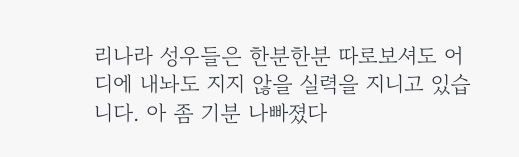리나라 성우들은 한분한분 따로보셔도 어디에 내놔도 지지 않을 실력을 지니고 있습니다. 아 좀 기분 나빠졌다